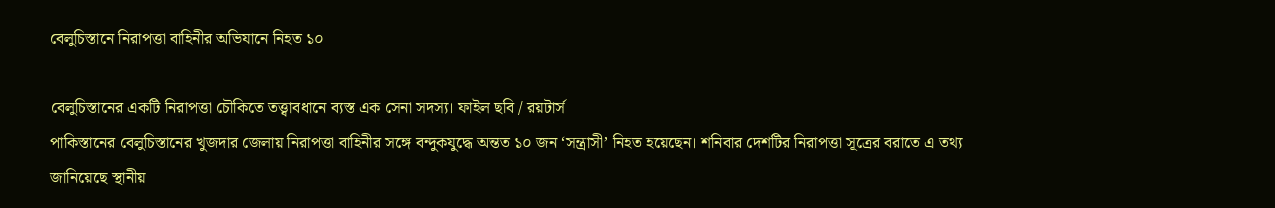বেলুচিস্তানে নিরাপত্তা বাহিনীর অভিযানে নিহত ১০

বেলুচিস্তানের একটি নিরাপত্তা চৌকিতে তত্ত্বাবধানে ব্যস্ত এক সেনা সদস্য। ফাইল ছবি / রয়টার্স
পাকিস্তানের বেলুচিস্তানের খুজদার জেলায় নিরাপত্তা বাহিনীর সঙ্গে বন্দুকযুদ্ধে অন্তত ১০ জন ‘সন্ত্রাসী’ নিহত হয়েছেন। শনিবার দেশটির নিরাপত্তা সূত্রের বরাতে এ তথ্য জানিয়েছে স্থানীয়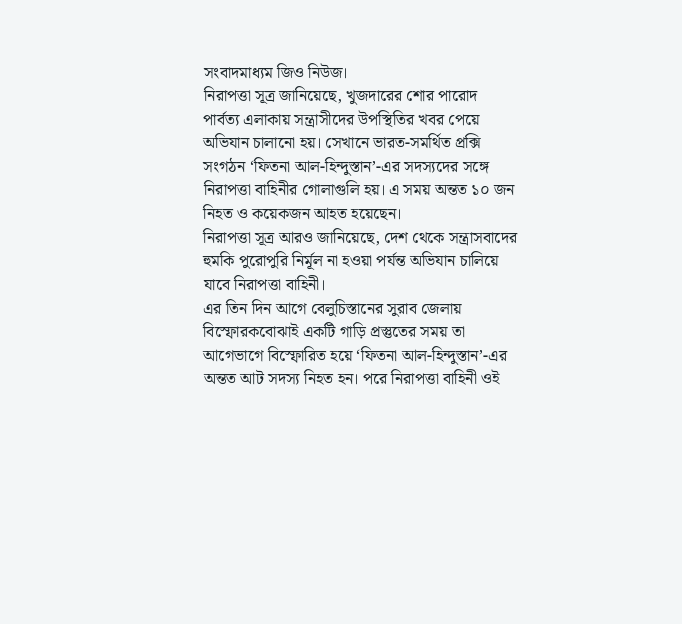সংবাদমাধ্যম জিও নিউজ।
নিরাপত্তা সূত্র জানিয়েছে, খুজদারের শোর পারোদ পার্বত্য এলাকায় সন্ত্রাসীদের উপস্থিতির খবর পেয়ে অভিযান চালানো হয়। সেখানে ভারত-সমর্থিত প্রক্সি সংগঠন ‘ফিতনা আল-হিন্দুস্তান’-এর সদস্যদের সঙ্গে নিরাপত্তা বাহিনীর গোলাগুলি হয়। এ সময় অন্তত ১০ জন নিহত ও কয়েকজন আহত হয়েছেন।
নিরাপত্তা সূত্র আরও জানিয়েছে, দেশ থেকে সন্ত্রাসবাদের হুমকি পুরোপুরি নির্মূল না হওয়া পর্যন্ত অভিযান চালিয়ে যাবে নিরাপত্তা বাহিনী।
এর তিন দিন আগে বেলুচিস্তানের সুরাব জেলায় বিস্ফোরকবোঝাই একটি গাড়ি প্রস্তুতের সময় তা আগেভাগে বিস্ফোরিত হয়ে ‘ফিতনা আল-হিন্দুস্তান’-এর অন্তত আট সদস্য নিহত হন। পরে নিরাপত্তা বাহিনী ওই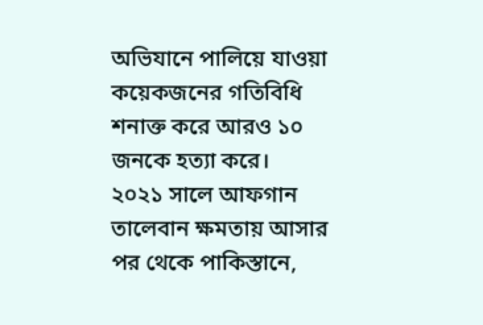অভিযানে পালিয়ে যাওয়া কয়েকজনের গতিবিধি শনাক্ত করে আরও ১০ জনকে হত্যা করে।
২০২১ সালে আফগান তালেবান ক্ষমতায় আসার পর থেকে পাকিস্তানে,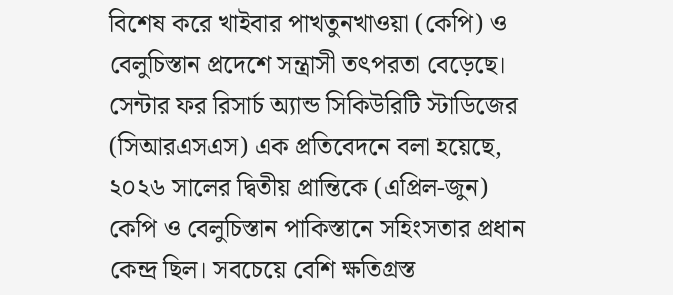বিশেষ করে খাইবার পাখতুনখাওয়া (কেপি) ও বেলুচিস্তান প্রদেশে সন্ত্রাসী তৎপরতা বেড়েছে।
সেন্টার ফর রিসার্চ অ্যান্ড সিকিউরিটি স্টাডিজের (সিআরএসএস) এক প্রতিবেদনে বলা হয়েছে, ২০২৬ সালের দ্বিতীয় প্রান্তিকে (এপ্রিল-জুন) কেপি ও বেলুচিস্তান পাকিস্তানে সহিংসতার প্রধান কেন্দ্র ছিল। সবচেয়ে বেশি ক্ষতিগ্রস্ত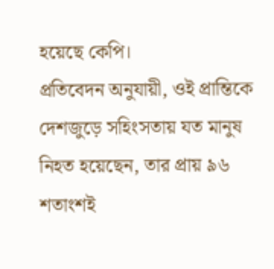হয়েছে কেপি।
প্রতিবেদন অনুযায়ী, ওই প্রান্তিকে দেশজুড়ে সহিংসতায় যত মানুষ নিহত হয়েছেন, তার প্রায় ৯৬ শতাংশই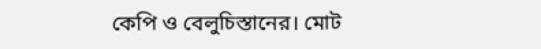কেপি ও বেলুচিস্তানের। মোট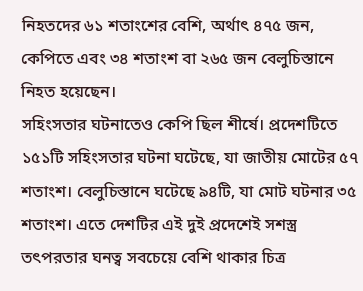নিহতদের ৬১ শতাংশের বেশি, অর্থাৎ ৪৭৫ জন, কেপিতে এবং ৩৪ শতাংশ বা ২৬৫ জন বেলুচিস্তানে নিহত হয়েছেন।
সহিংসতার ঘটনাতেও কেপি ছিল শীর্ষে। প্রদেশটিতে ১৫১টি সহিংসতার ঘটনা ঘটেছে, যা জাতীয় মোটের ৫৭ শতাংশ। বেলুচিস্তানে ঘটেছে ৯৪টি, যা মোট ঘটনার ৩৫ শতাংশ। এতে দেশটির এই দুই প্রদেশেই সশস্ত্র তৎপরতার ঘনত্ব সবচেয়ে বেশি থাকার চিত্র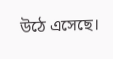উঠে এসেছে।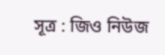সূত্র : জিও নিউজ